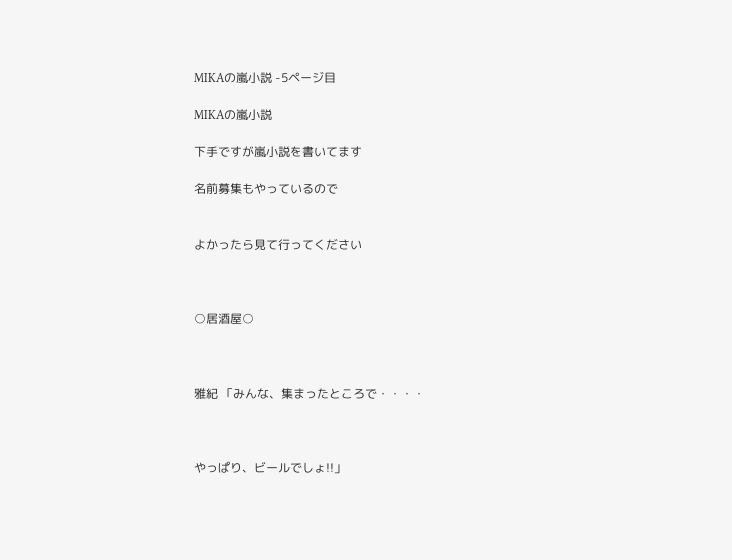MIKAの嵐小説 -5ページ目

MIKAの嵐小説

下手ですが嵐小説を書いてます

名前募集もやっているので


よかったら見て行ってください



○居酒屋○



雅紀 「みんな、集まったところで・・・・



やっぱり、ビールでしょ!!」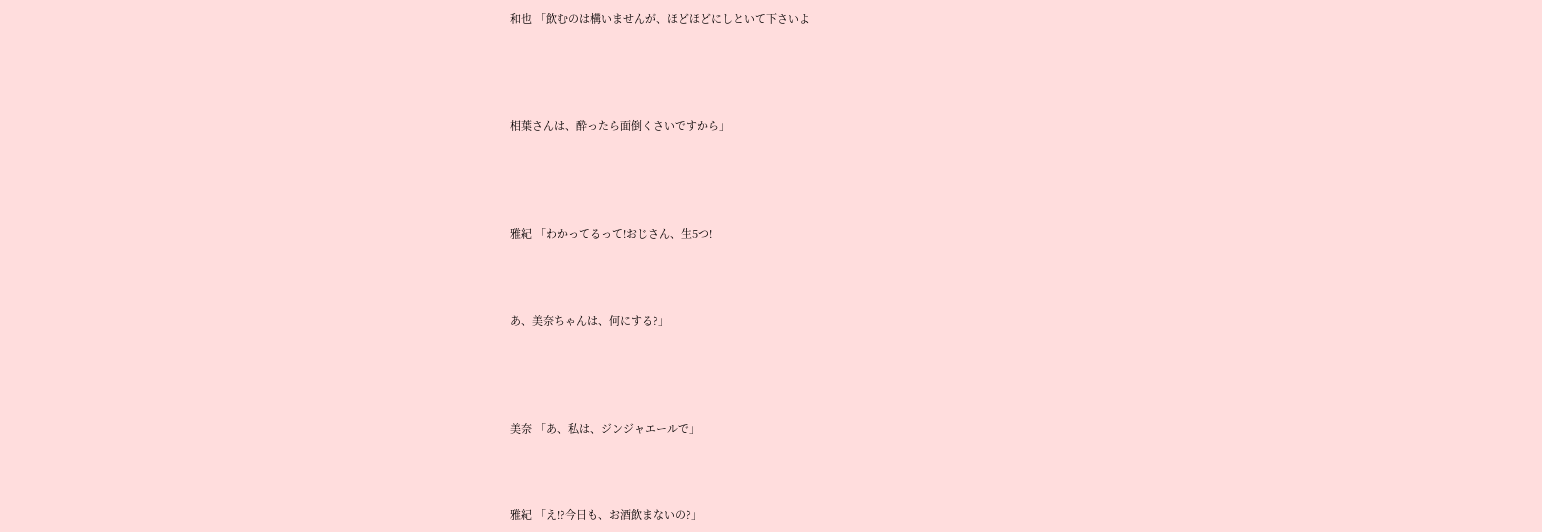和也 「飲むのは構いませんが、ほどほどにしといて下さいよ




相葉さんは、酔ったら面倒くさいですから」




雅紀 「わかってるって!おじさん、生5つ!



あ、美奈ちゃんは、何にする?」




美奈 「あ、私は、ジンジャエールで」



雅紀 「え!?今日も、お酒飲まないの?」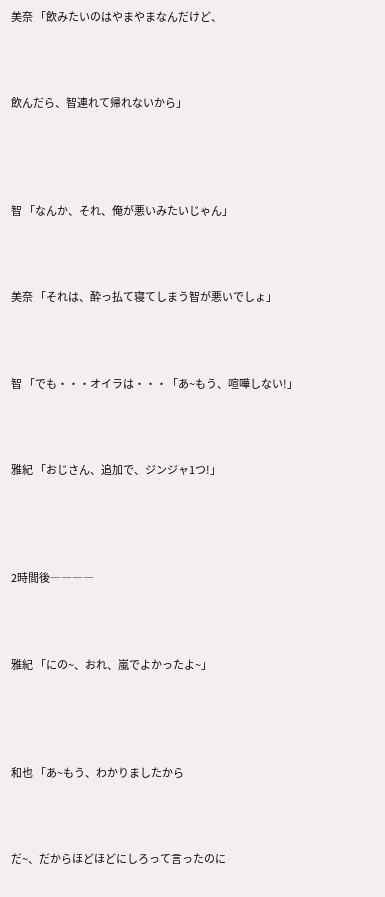美奈 「飲みたいのはやまやまなんだけど、



飲んだら、智連れて帰れないから」




智 「なんか、それ、俺が悪いみたいじゃん」



美奈 「それは、酔っ払て寝てしまう智が悪いでしょ」



智 「でも・・・オイラは・・・「あ~もう、喧嘩しない!」



雅紀 「おじさん、追加で、ジンジャ1つ!」




2時間後――――



雅紀 「にの~、おれ、嵐でよかったよ~」




和也 「あ~もう、わかりましたから



だ~、だからほどほどにしろって言ったのに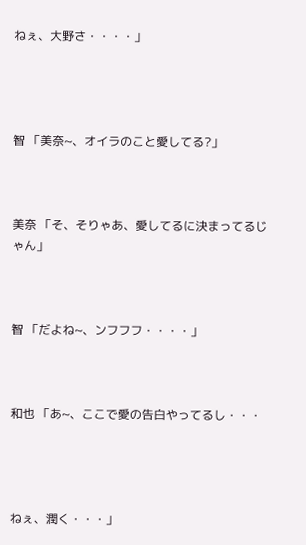ねぇ、大野さ・・・・」




智 「美奈~、オイラのこと愛してる?」



美奈 「そ、そりゃあ、愛してるに決まってるじゃん」



智 「だよね~、ンフフフ・・・・」



和也 「あ~、ここで愛の告白やってるし・・・




ねぇ、潤く・・・」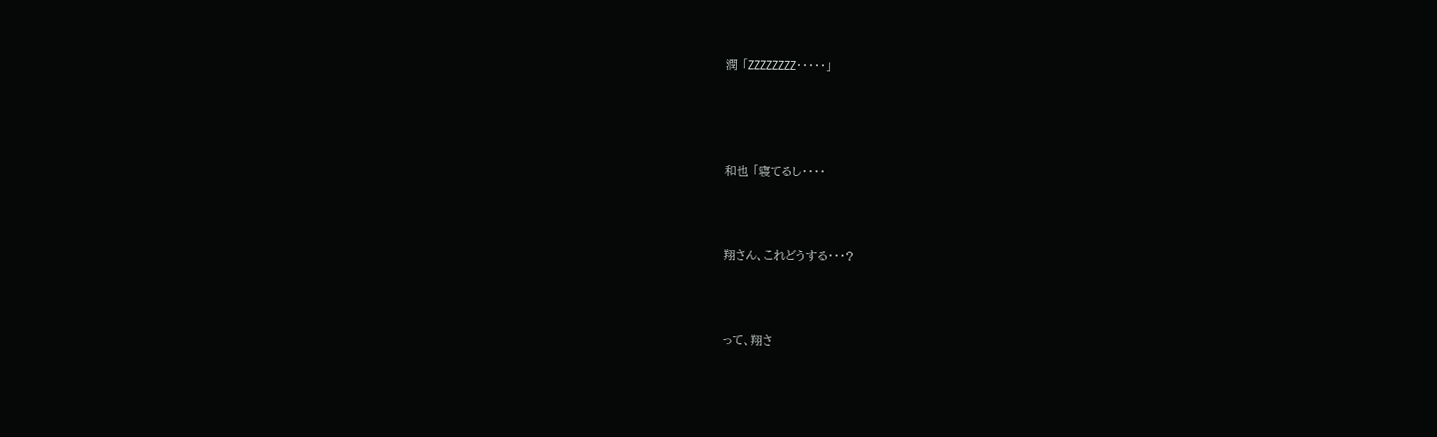潤 「ZZZZZZZZ・・・・・」




和也 「寝てるし・・・・



翔さん、これどうする・・・?



って、翔さ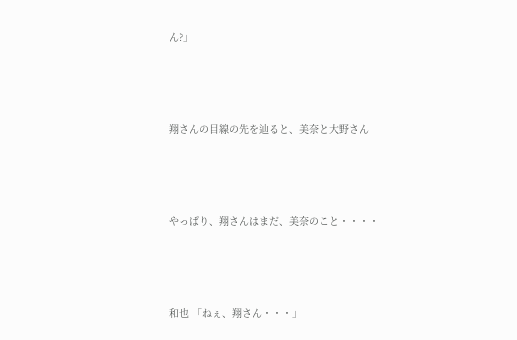ん?」



翔さんの目線の先を辿ると、美奈と大野さん



やっぱり、翔さんはまだ、美奈のこと・・・・



和也 「ねぇ、翔さん・・・」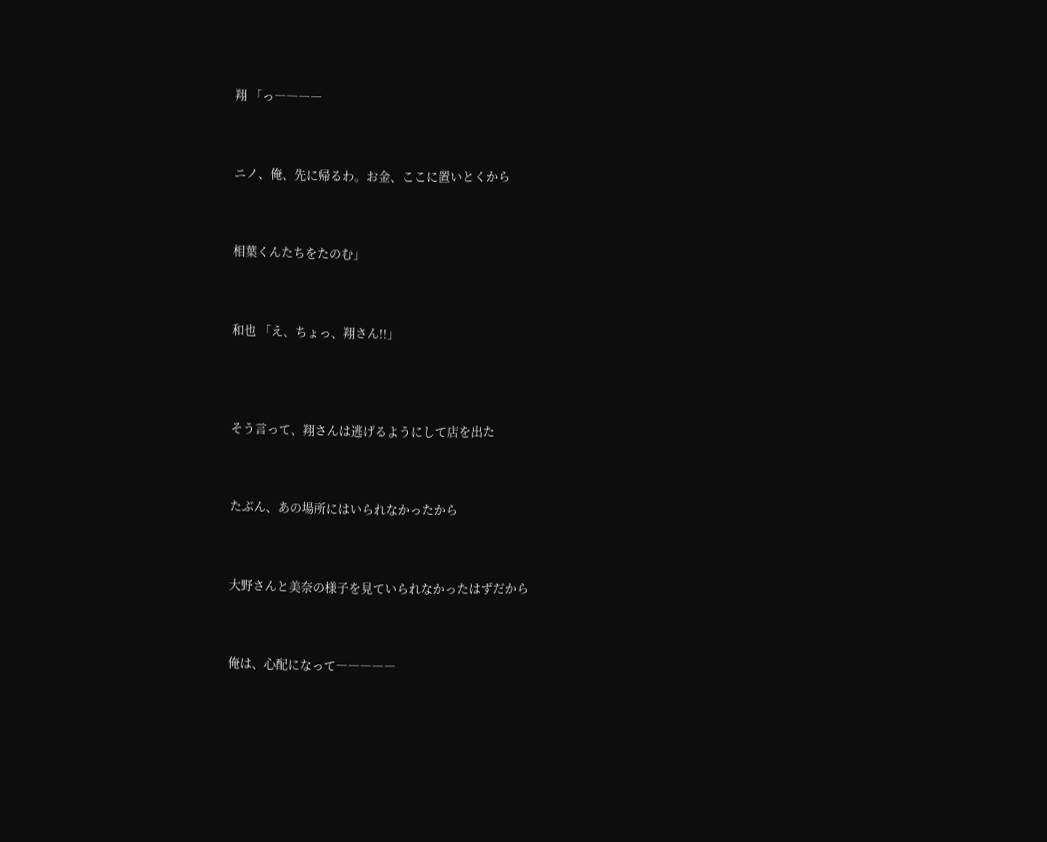翔 「っ――――



ニノ、俺、先に帰るわ。お金、ここに置いとくから



相葉くんたちをたのむ」



和也 「え、ちょっ、翔さん!!」




そう言って、翔さんは逃げるようにして店を出た



たぶん、あの場所にはいられなかったから



大野さんと美奈の様子を見ていられなかったはずだから



俺は、心配になって―――――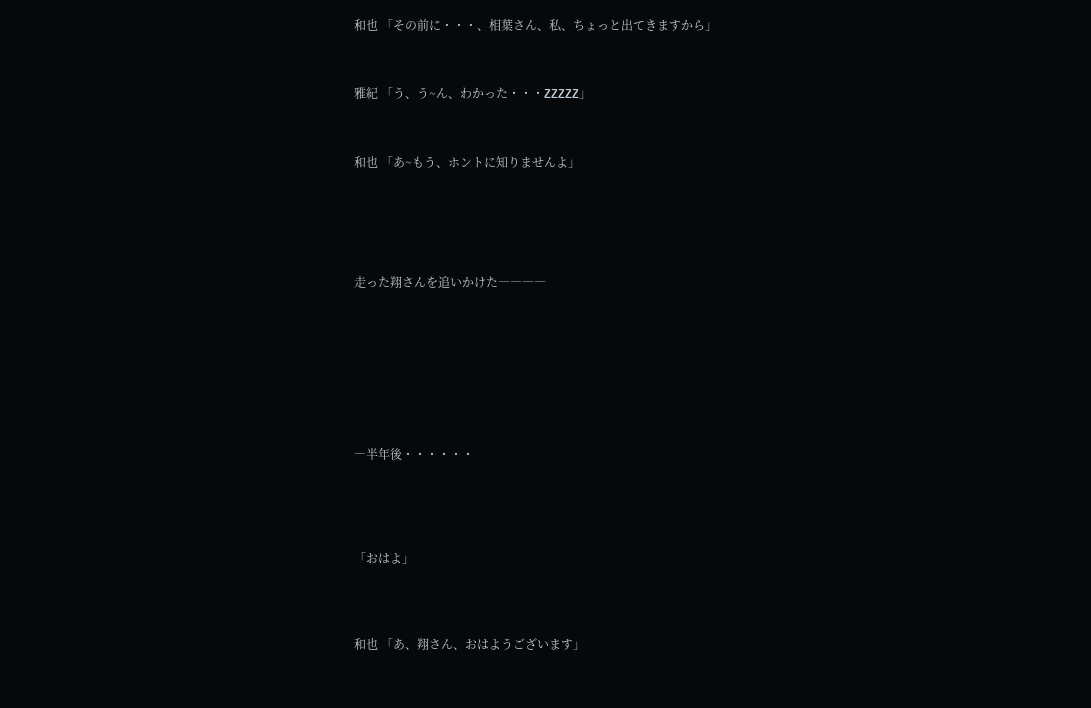和也 「その前に・・・、相葉さん、私、ちょっと出てきますから」



雅紀 「う、う~ん、わかった・・・ZZZZZ」



和也 「あ~もう、ホントに知りませんよ」






走った翔さんを追いかけた――――









―半年後・・・・・・





「おはよ」




和也 「あ、翔さん、おはようございます」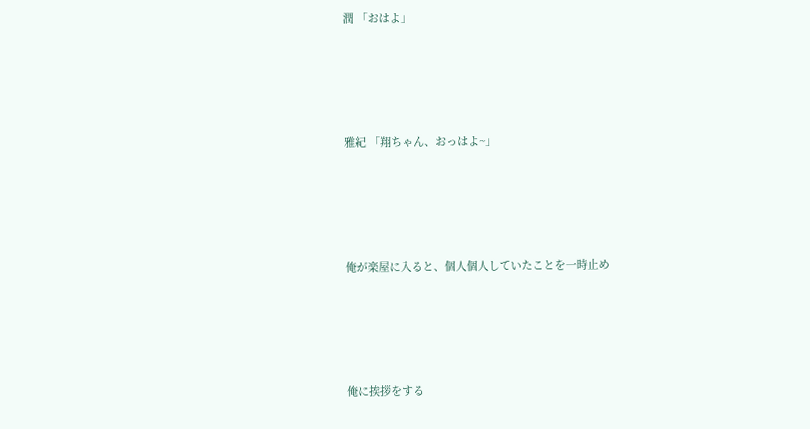潤 「おはよ」




雅紀 「翔ちゃん、おっはよ~」




俺が楽屋に入ると、個人個人していたことを一時止め




俺に挨拶をする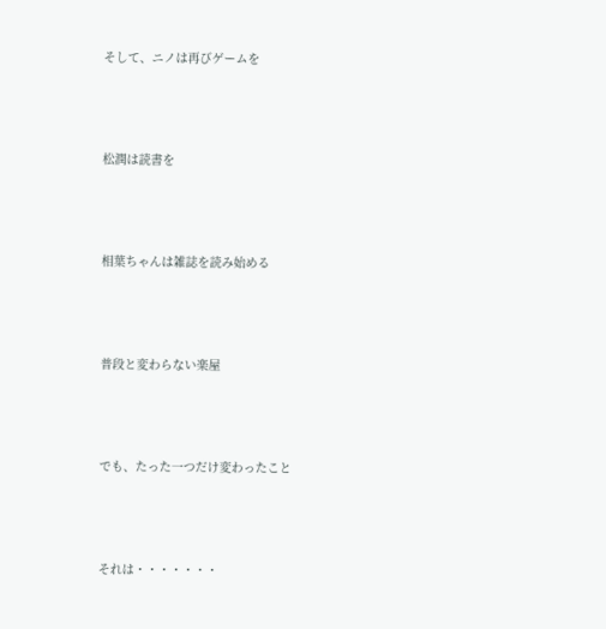そして、ニノは再びゲームを



松潤は読書を



相葉ちゃんは雑誌を読み始める



普段と変わらない楽屋



でも、たった一つだけ変わったこと



それは・・・・・・・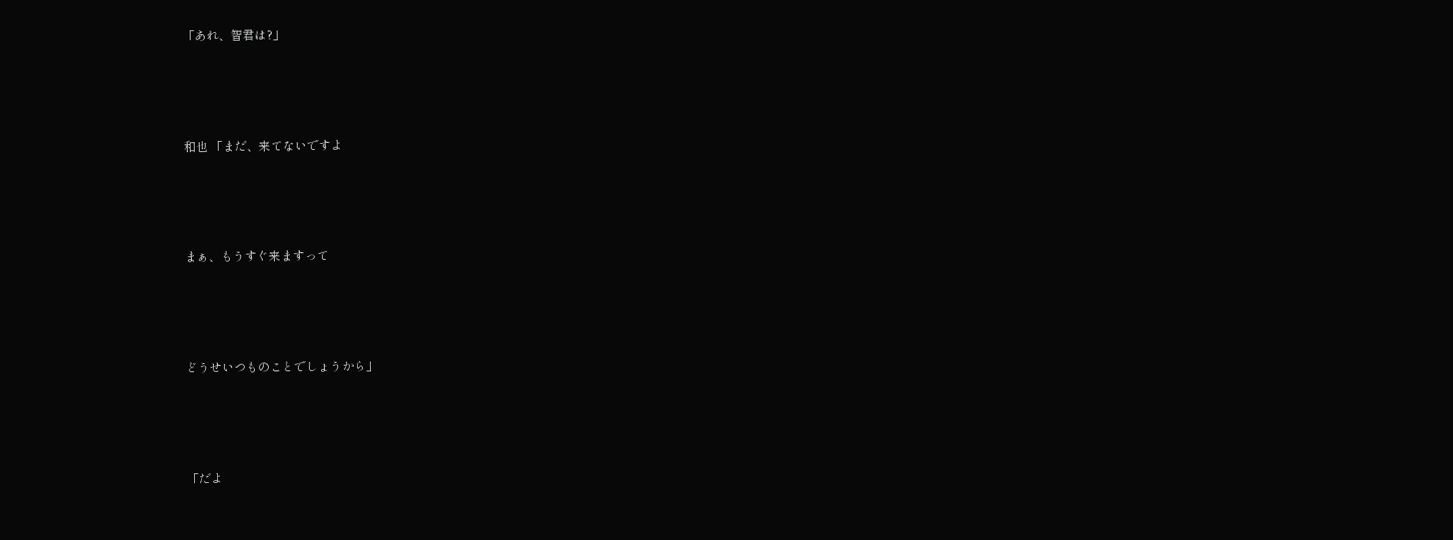「あれ、智君は?」




和也 「まだ、来てないですよ




まぁ、もうすぐ来ますって




どうせいつものことでしょうから」




「だよ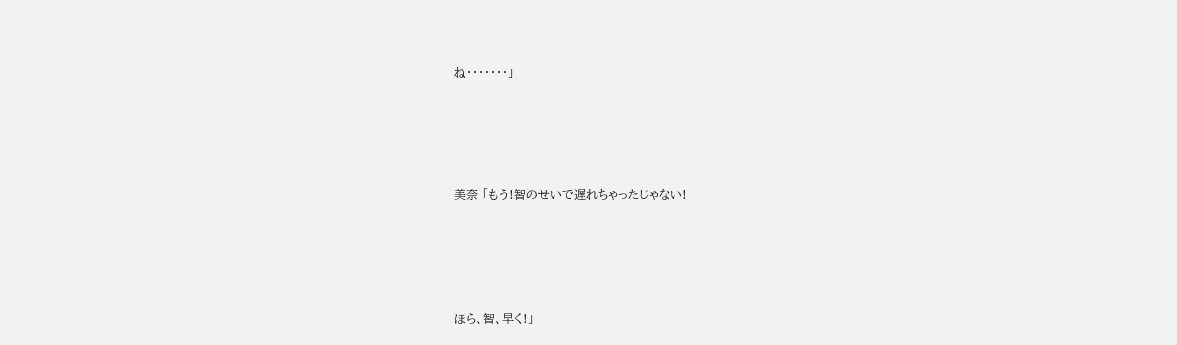ね・・・・・・・」




美奈 「もう!智のせいで遅れちゃったじゃない!




ほら、智、早く!」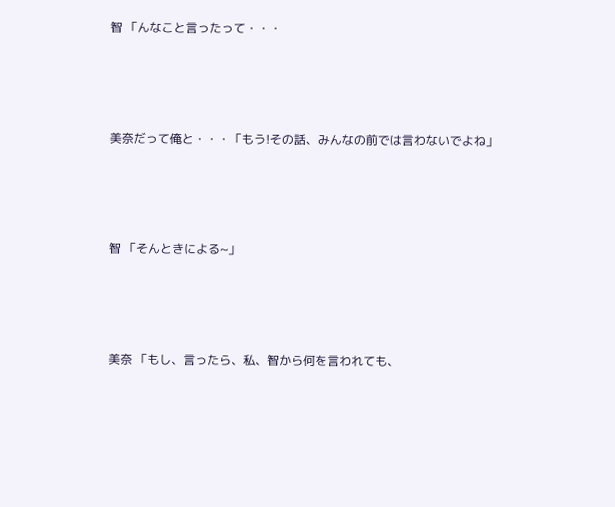智 「んなこと言ったって・・・




美奈だって俺と・・・「もう!その話、みんなの前では言わないでよね」




智 「そんときによる~」




美奈 「もし、言ったら、私、智から何を言われても、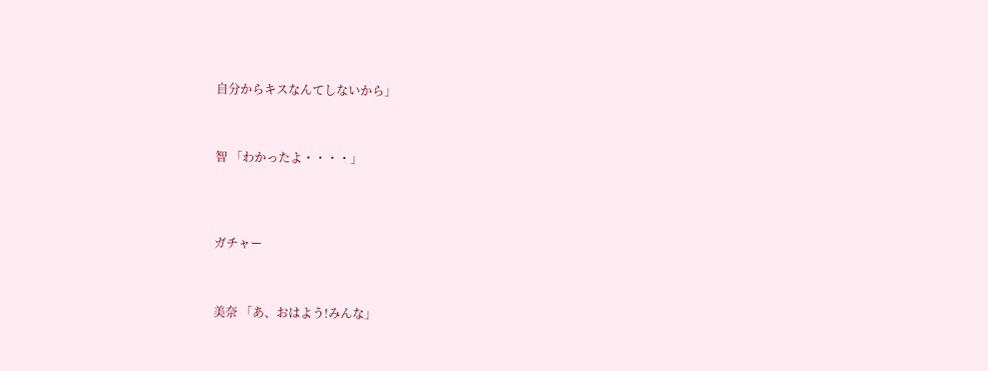自分からキスなんてしないから」



智 「わかったよ・・・・」




ガチャー



美奈 「あ、おはよう!みんな」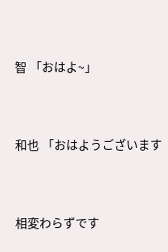智 「おはよ~」



和也 「おはようございます



相変わらずです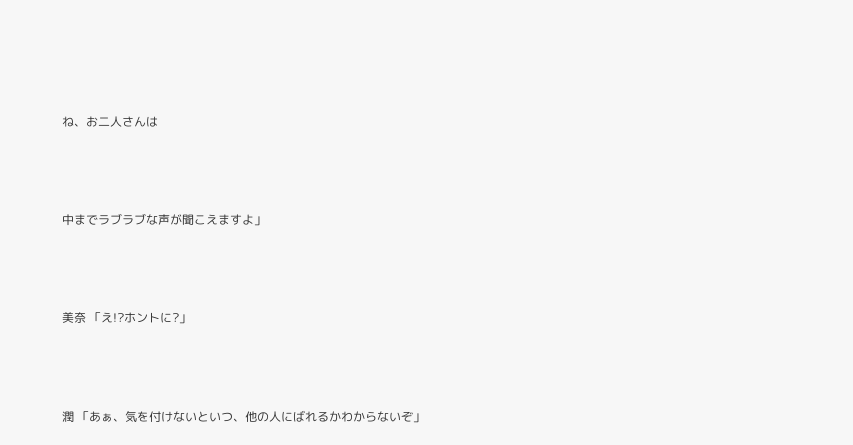ね、お二人さんは



中までラブラブな声が聞こえますよ」



美奈 「え!?ホントに?」



潤 「あぁ、気を付けないといつ、他の人にばれるかわからないぞ」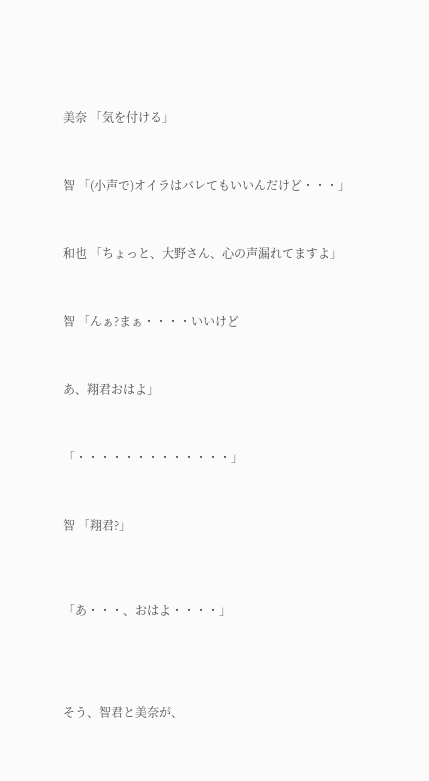美奈 「気を付ける」



智 「(小声で)オイラはバレてもいいんだけど・・・」



和也 「ちょっと、大野さん、心の声漏れてますよ」



智 「んぁ?まぁ・・・・いいけど



あ、翔君おはよ」



「・・・・・・・・・・・・・」



智 「翔君?」




「あ・・・、おはよ・・・・」





そう、智君と美奈が、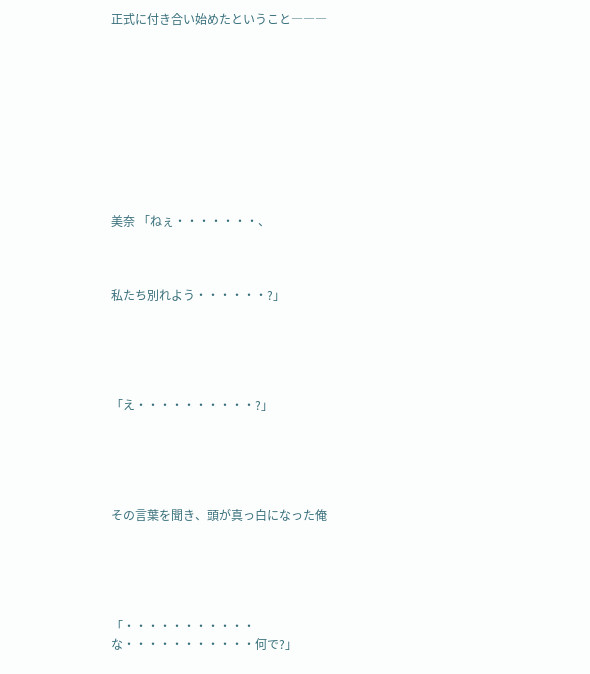正式に付き合い始めたということ―――










美奈 「ねぇ・・・・・・・、



私たち別れよう・・・・・・?」





「え・・・・・・・・・・?」





その言葉を聞き、頭が真っ白になった俺





「・・・・・・・・・・・な・・・・・・・・・・・何で?」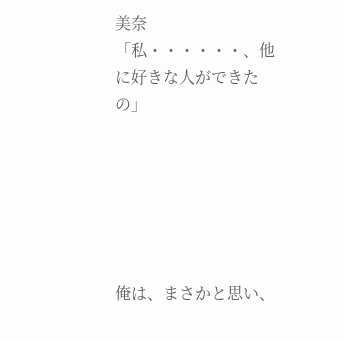美奈 「私・・・・・・、他に好きな人ができたの」






俺は、まさかと思い、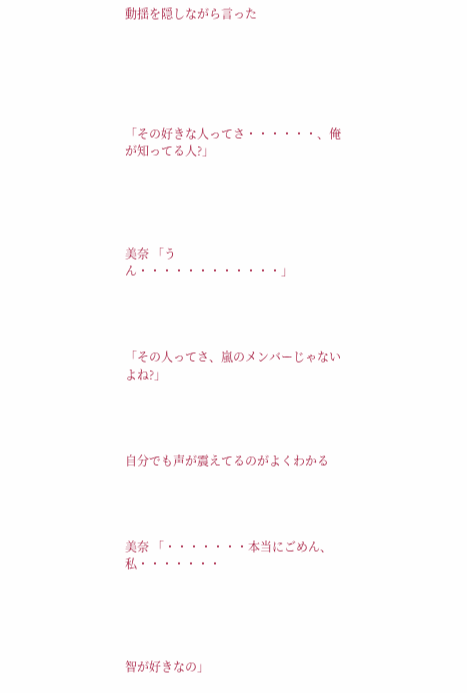動揺を隠しながら言った






「その好きな人ってさ・・・・・・、俺が知ってる人?」





美奈 「うん・・・・・・・・・・・・」




「その人ってさ、嵐のメンバーじゃないよね?」




自分でも声が震えてるのがよくわかる




美奈 「・・・・・・・本当にごめん、私・・・・・・・





智が好きなの」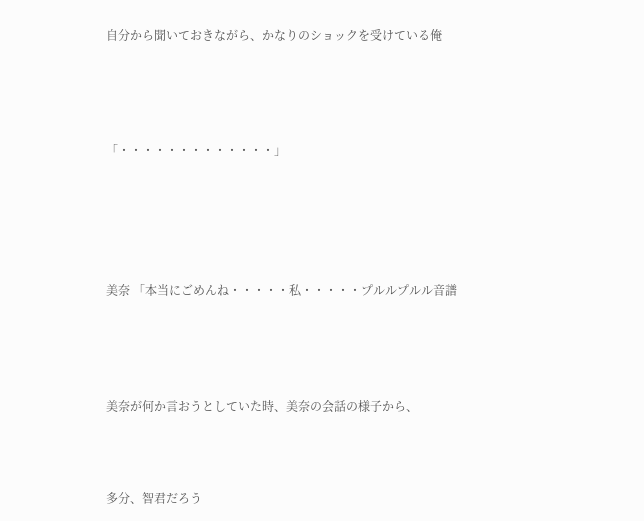自分から聞いておきながら、かなりのショックを受けている俺




「・・・・・・・・・・・・・」





美奈 「本当にごめんね・・・・・私・・・・・プルルプルル音譜




美奈が何か言おうとしていた時、美奈の会話の様子から、



多分、智君だろう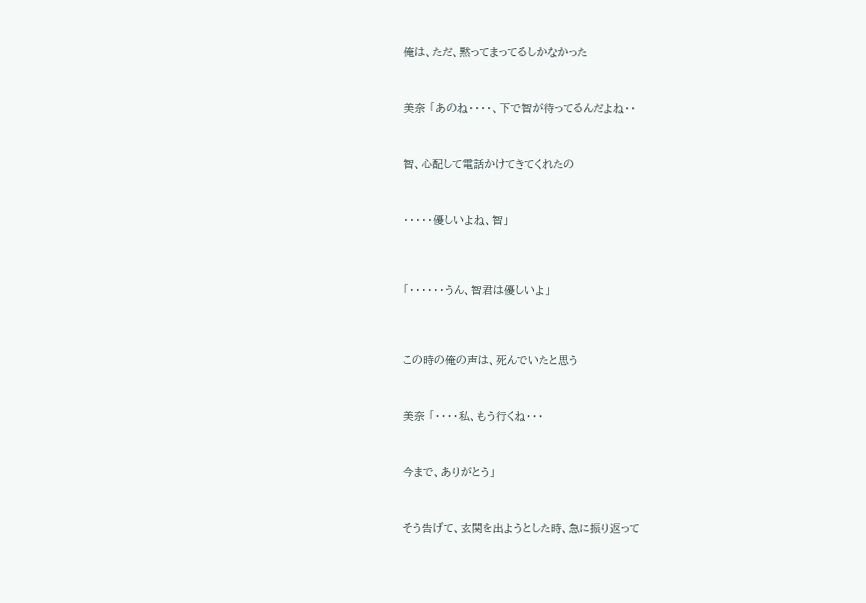俺は、ただ、黙ってまってるしかなかった



美奈 「あのね・・・・、下で智が待ってるんだよね・・



智、心配して電話かけてきてくれたの



・・・・・優しいよね、智」




「・・・・・・うん、智君は優しいよ」




この時の俺の声は、死んでいたと思う



美奈 「・・・・私、もう行くね・・・



今まで、ありがとう」



そう告げて、玄関を出ようとした時、急に振り返って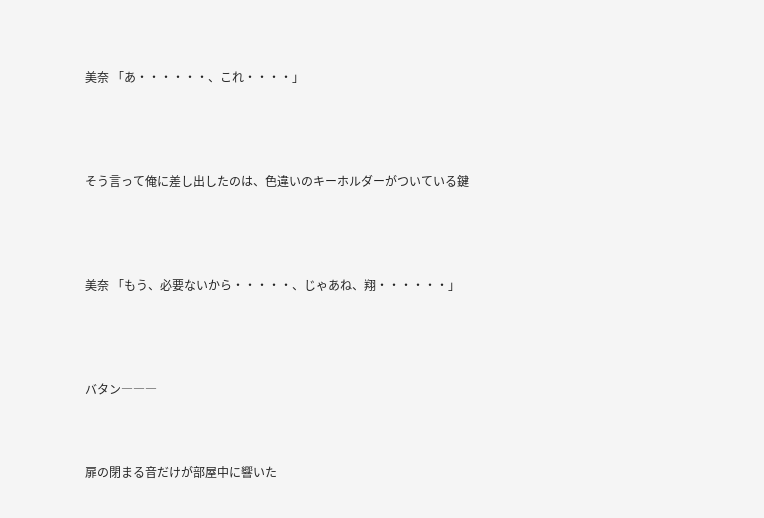美奈 「あ・・・・・・、これ・・・・」




そう言って俺に差し出したのは、色違いのキーホルダーがついている鍵




美奈 「もう、必要ないから・・・・・、じゃあね、翔・・・・・・」




バタン―――



扉の閉まる音だけが部屋中に響いた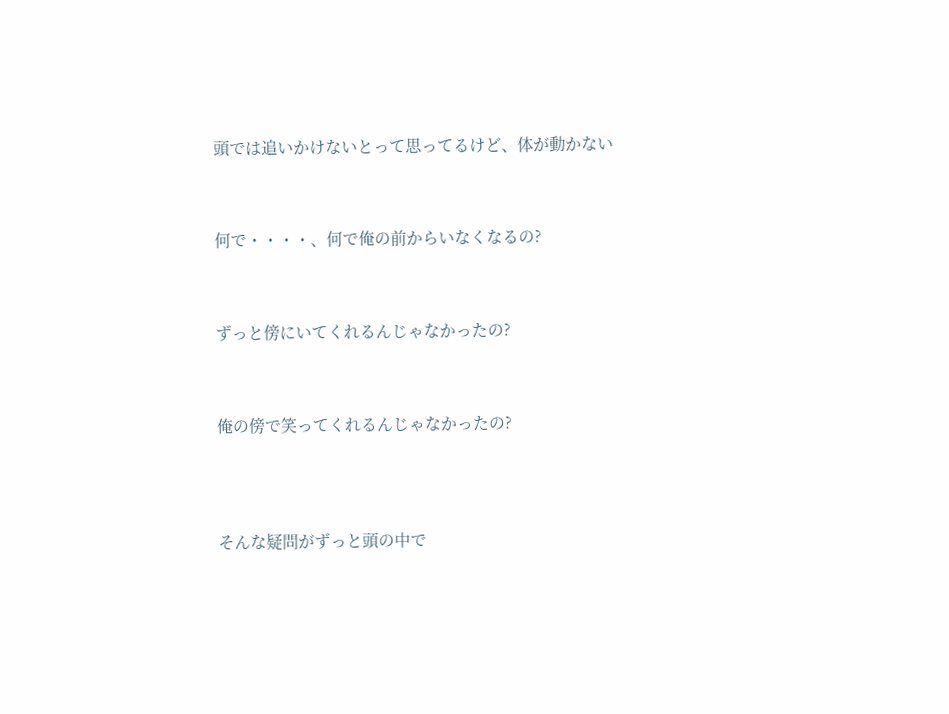頭では追いかけないとって思ってるけど、体が動かない



何で・・・・、何で俺の前からいなくなるの?



ずっと傍にいてくれるんじゃなかったの?



俺の傍で笑ってくれるんじゃなかったの?




そんな疑問がずっと頭の中で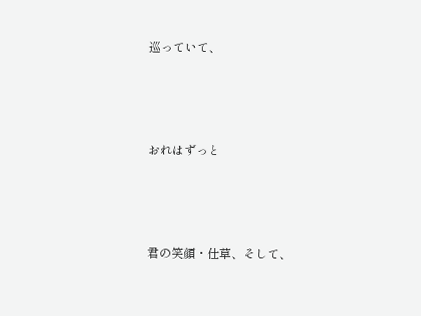巡っていて、



おれはずっと



君の笑顔・仕草、そして、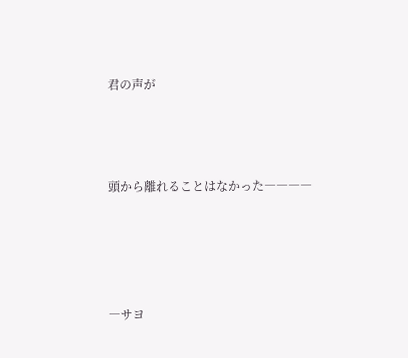君の声が



頭から離れることはなかった――――




―サヨ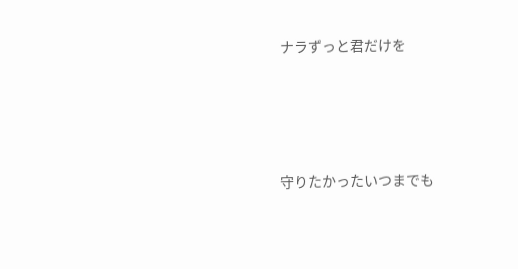ナラずっと君だけを




守りたかったいつまでも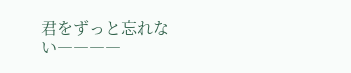君をずっと忘れない――――